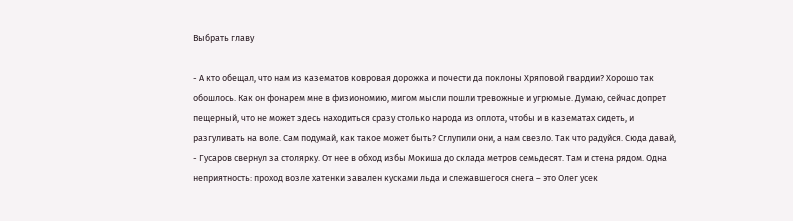Выбрать главу

- А кто обещал, что нам из казематов ковровая дорожка и почести да поклоны Хряповой гвардии? Хорошо так обошлось. Как он фонарем мне в физиономию, мигом мысли пошли тревожные и угрюмые. Думаю, сейчас допрет пещерный, что не может здесь находиться сразу столько народа из оплота, чтобы и в казематах сидеть, и разгуливать на воле. Сам подумай, как такое может быть? Сглупили они, а нам свезло. Так что радуйся. Сюда давай, - Гусаров свернул за столярку. От нее в обход избы Мокиша до склада метров семьдесят. Там и стена рядом. Одна неприятность: проход возле хатенки завален кусками льда и слежавшегося снега – это Олег усек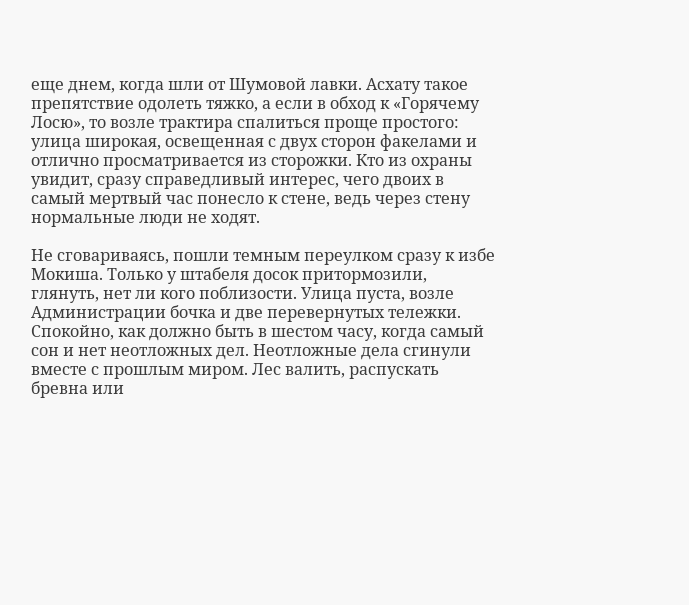еще днем, когда шли от Шумовой лавки. Асхату такое препятствие одолеть тяжко, а если в обход к «Горячему Лосю», то возле трактира спалиться проще простого: улица широкая, освещенная с двух сторон факелами и отлично просматривается из сторожки. Кто из охраны увидит, сразу справедливый интерес, чего двоих в самый мертвый час понесло к стене, ведь через стену нормальные люди не ходят.

Не сговариваясь, пошли темным переулком сразу к избе Мокиша. Только у штабеля досок притормозили, глянуть, нет ли кого поблизости. Улица пуста, возле Администрации бочка и две перевернутых тележки. Спокойно, как должно быть в шестом часу, когда самый сон и нет неотложных дел. Неотложные дела сгинули вместе с прошлым миром. Лес валить, распускать бревна или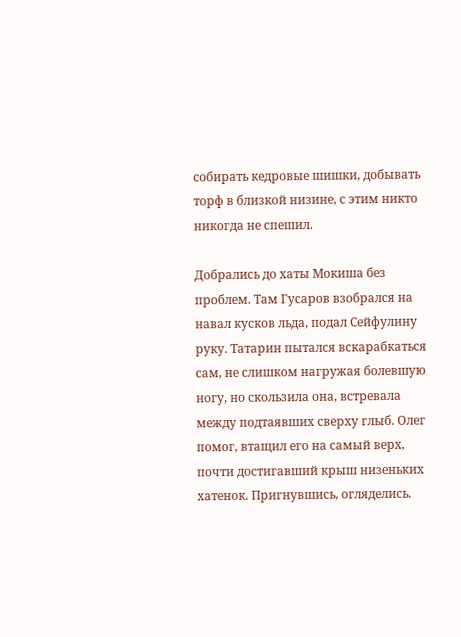собирать кедровые шишки, добывать торф в близкой низине, с этим никто никогда не спешил.

Добрались до хаты Мокиша без проблем. Там Гусаров взобрался на навал кусков льда, подал Сейфулину руку. Татарин пытался вскарабкаться сам, не слишком нагружая болевшую ногу, но скользила она, встревала между подтаявших сверху глыб. Олег помог, втащил его на самый верх, почти достигавший крыш низеньких хатенок. Пригнувшись, огляделись.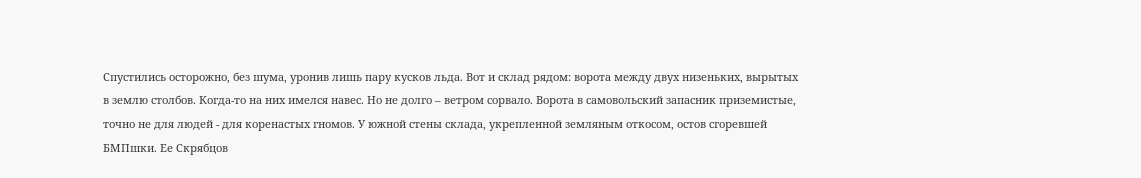Спустились осторожно, без шума, уронив лишь пару кусков льда. Вот и склад рядом: ворота между двух низеньких, вырытых в землю столбов. Когда-то на них имелся навес. Но не долго – ветром сорвало. Ворота в самовольский запасник приземистые, точно не для людей - для коренастых гномов. У южной стены склада, укрепленной земляным откосом, остов сгоревшей БМПшки. Ее Скрябцов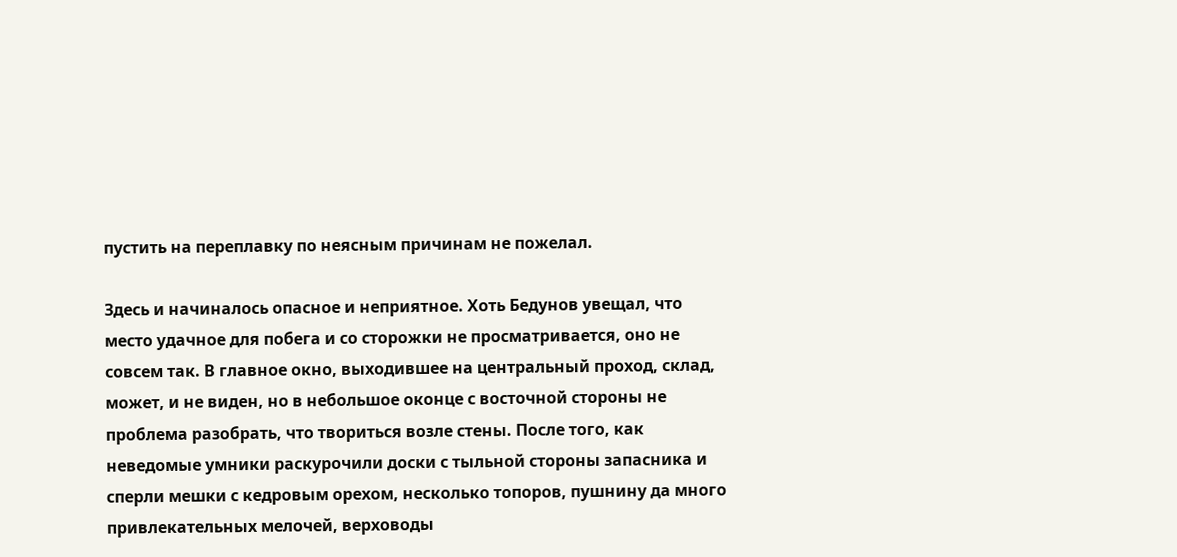пустить на переплавку по неясным причинам не пожелал.

Здесь и начиналось опасное и неприятное. Хоть Бедунов увещал, что место удачное для побега и со сторожки не просматривается, оно не совсем так. В главное окно, выходившее на центральный проход, склад, может, и не виден, но в небольшое оконце с восточной стороны не проблема разобрать, что твориться возле стены. После того, как неведомые умники раскурочили доски с тыльной стороны запасника и сперли мешки с кедровым орехом, несколько топоров, пушнину да много привлекательных мелочей, верховоды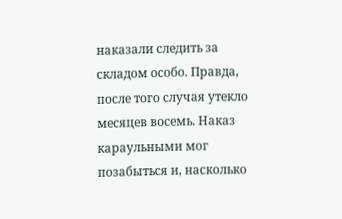наказали следить за складом особо. Правда, после того случая утекло месяцев восемь. Наказ караульными мог позабыться и, насколько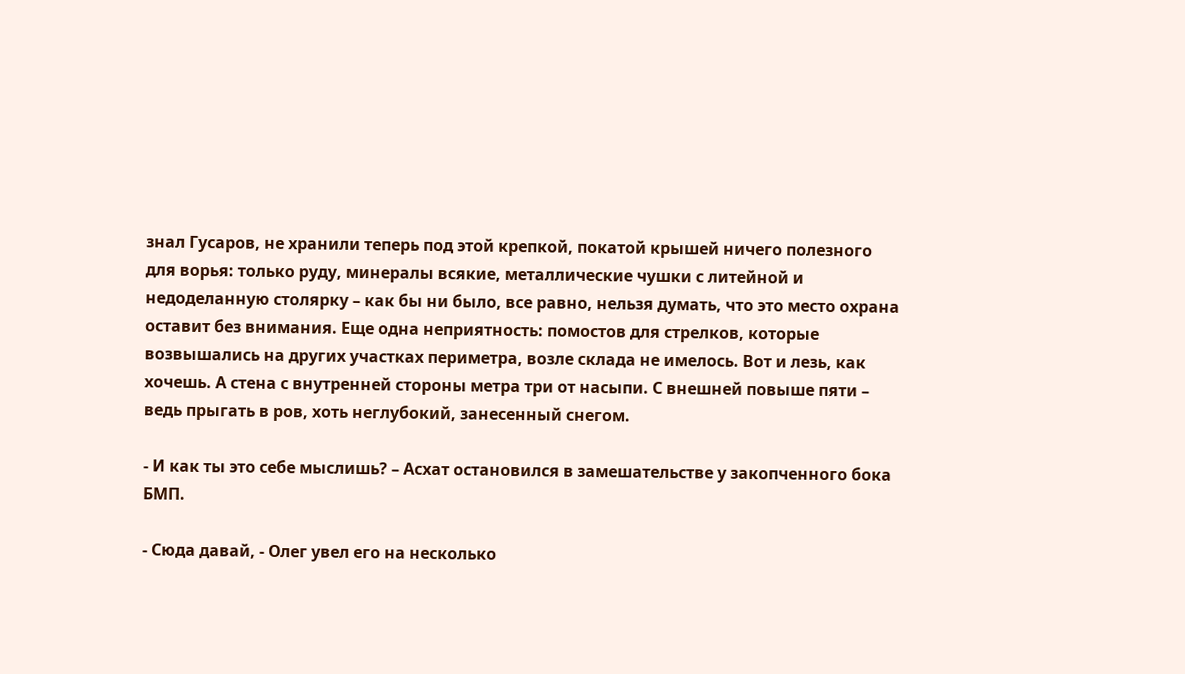знал Гусаров, не хранили теперь под этой крепкой, покатой крышей ничего полезного для ворья: только руду, минералы всякие, металлические чушки с литейной и недоделанную столярку – как бы ни было, все равно, нельзя думать, что это место охрана оставит без внимания. Еще одна неприятность: помостов для стрелков, которые возвышались на других участках периметра, возле склада не имелось. Вот и лезь, как хочешь. А стена с внутренней стороны метра три от насыпи. С внешней повыше пяти – ведь прыгать в ров, хоть неглубокий, занесенный снегом.

- И как ты это себе мыслишь? – Асхат остановился в замешательстве у закопченного бока БМП.

- Сюда давай, - Олег увел его на несколько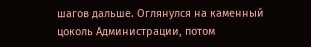шагов дальше. Оглянулся на каменный цоколь Администрации, потом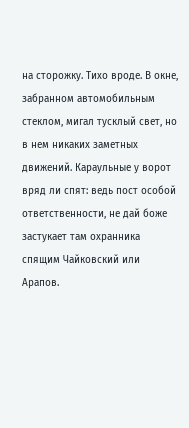на сторожку. Тихо вроде. В окне, забранном автомобильным стеклом, мигал тусклый свет, но в нем никаких заметных движений. Караульные у ворот вряд ли спят: ведь пост особой ответственности, не дай боже застукает там охранника спящим Чайковский или Арапов.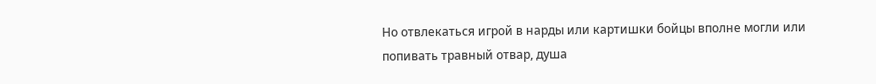Но отвлекаться игрой в нарды или картишки бойцы вполне могли или попивать травный отвар, душа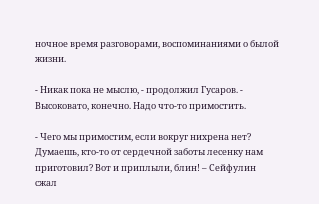ночное время разговорами, воспоминаниями о былой жизни.

- Никак пока не мыслю, - продолжил Гусаров. - Высоковато, конечно. Надо что-то примостить.

- Чего мы примостим, если вокруг нихрена нет? Думаешь, кто-то от сердечной заботы лесенку нам приготовил? Вот и приплыли, блин! – Сейфулин сжал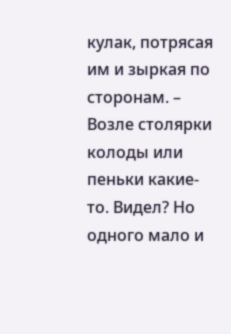кулак, потрясая им и зыркая по сторонам. – Возле столярки колоды или пеньки какие-то. Видел? Но одного мало и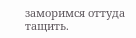заморимся оттуда тащить.